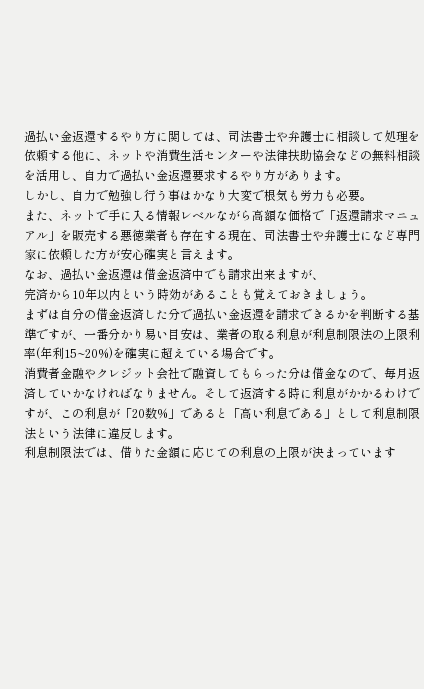過払い金返還するやり方に関しては、司法書士や弁護士に相談して処理を依頼する他に、ネットや消費生活センターや法律扶助協会などの無料相談を活用し、自力で過払い金返還要求するやり方があります。
しかし、自力で勉強し行う事はかなり大変で根気も労力も必要。
また、ネットで手に入る情報レベルながら高額な価格で「返還請求マニュアル」を販売する悪徳業者も存在する現在、司法書士や弁護士になど専門家に依頼した方が安心確実と言えます。
なお、過払い金返還は借金返済中でも請求出来ますが、
完済から10年以内という時効があることも覚えておきましょう。
まずは自分の借金返済した分で過払い金返還を請求できるかを判断する基準ですが、一番分かり易い目安は、業者の取る利息が利息制限法の上限利率(年利15~20%)を確実に超えている場合です。
消費者金融やクレジット会社で融資してもらった分は借金なので、毎月返済していかなければなりません。そして返済する時に利息がかかるわけですが、この利息が「20数%」であると「高い利息である」として利息制限法という法律に違反します。
利息制限法では、借りた金額に応じての利息の上限が決まっています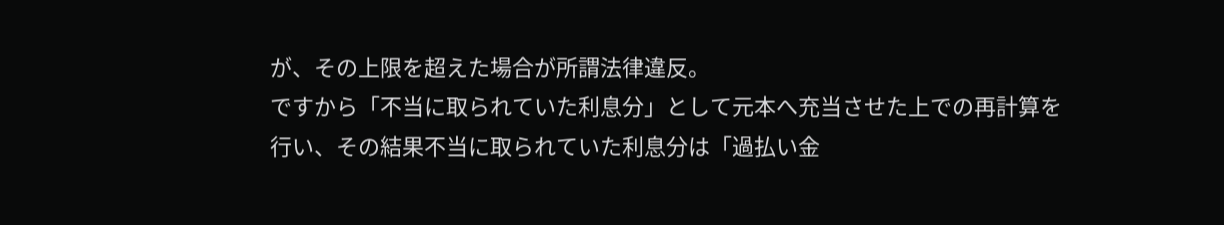が、その上限を超えた場合が所謂法律違反。
ですから「不当に取られていた利息分」として元本へ充当させた上での再計算を行い、その結果不当に取られていた利息分は「過払い金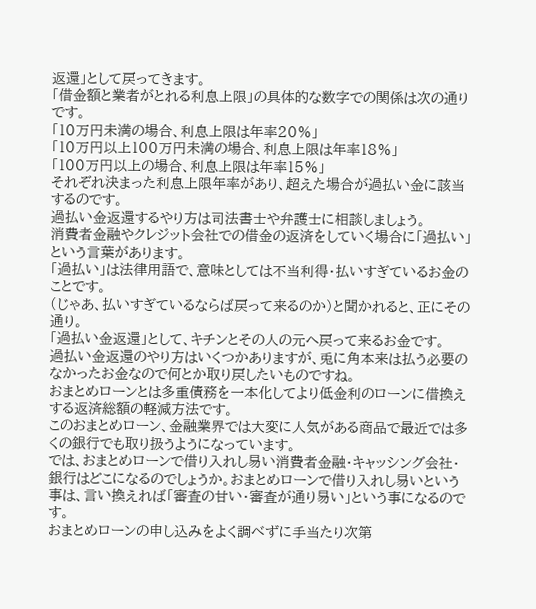返還」として戻ってきます。
「借金額と業者がとれる利息上限」の具体的な数字での関係は次の通りです。
「10万円未満の場合、利息上限は年率20%」
「10万円以上100万円未満の場合、利息上限は年率18%」
「100万円以上の場合、利息上限は年率15%」
それぞれ決まった利息上限年率があり、超えた場合が過払い金に該当するのです。
過払い金返還するやり方は司法書士や弁護士に相談しましょう。
消費者金融やクレジット会社での借金の返済をしていく場合に「過払い」という言葉があります。
「過払い」は法律用語で、意味としては不当利得・払いすぎているお金のことです。
(じゃあ、払いすぎているならば戻って来るのか)と聞かれると、正にその通り。
「過払い金返還」として、キチンとその人の元へ戻って来るお金です。
過払い金返還のやり方はいくつかありますが、兎に角本来は払う必要のなかったお金なので何とか取り戻したいものですね。
おまとめローンとは多重債務を一本化してより低金利のローンに借換えする返済総額の軽減方法です。
このおまとめローン、金融業界では大変に人気がある商品で最近では多くの銀行でも取り扱うようになっています。
では、おまとめローンで借り入れし易い消費者金融・キャッシング会社・銀行はどこになるのでしょうか。おまとめローンで借り入れし易いという事は、言い換えれば「審査の甘い・審査が通り易い」という事になるのです。
おまとめローンの申し込みをよく調べずに手当たり次第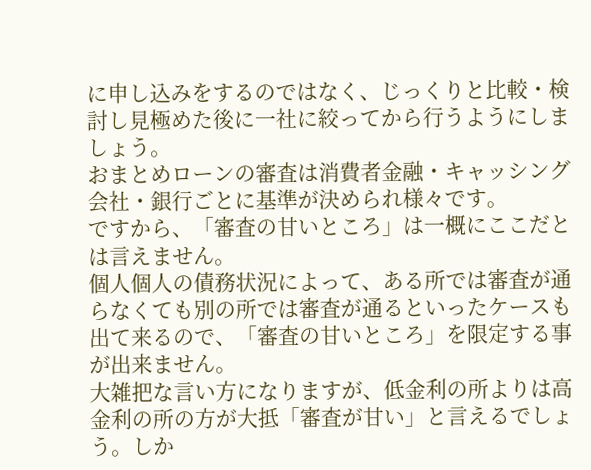に申し込みをするのではなく、じっくりと比較・検討し見極めた後に一社に絞ってから行うようにしましょう。
おまとめローンの審査は消費者金融・キャッシング会社・銀行ごとに基準が決められ様々です。
ですから、「審査の甘いところ」は一概にここだとは言えません。
個人個人の債務状況によって、ある所では審査が通らなくても別の所では審査が通るといったケースも出て来るので、「審査の甘いところ」を限定する事が出来ません。
大雑把な言い方になりますが、低金利の所よりは高金利の所の方が大抵「審査が甘い」と言えるでしょう。しか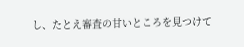し、たとえ審査の甘いところを見つけて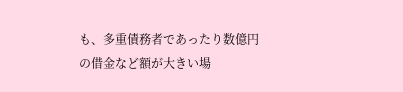も、多重債務者であったり数億円の借金など額が大きい場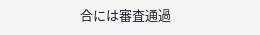合には審査通過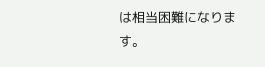は相当困難になります。